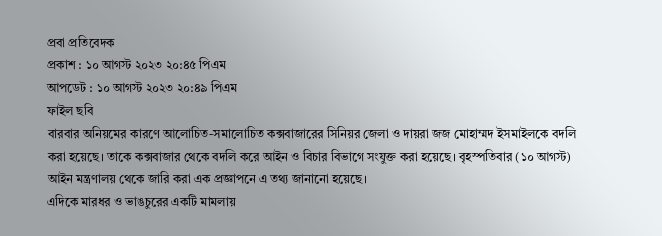প্রবা প্রতিবেদক
প্রকাশ : ১০ আগস্ট ২০২৩ ২০:৪৫ পিএম
আপডেট : ১০ আগস্ট ২০২৩ ২০:৪৯ পিএম
ফাইল ছবি
বারবার অনিয়মের কারণে আলোচিত-সমালোচিত কক্সবাজারের সিনিয়র জেলা ও দায়রা জজ মোহাম্মদ ইসমাইলকে বদলি করা হয়েছে। তাকে কক্সবাজার থেকে বদলি করে আইন ও বিচার বিভাগে সংযুক্ত করা হয়েছে। বৃহস্পতিবার (১০ আগস্ট) আইন মন্ত্রণালয় থেকে জারি করা এক প্রজ্ঞাপনে এ তথ্য জানানো হয়েছে।
এদিকে মারধর ও ভাঙচুরের একটি মামলায়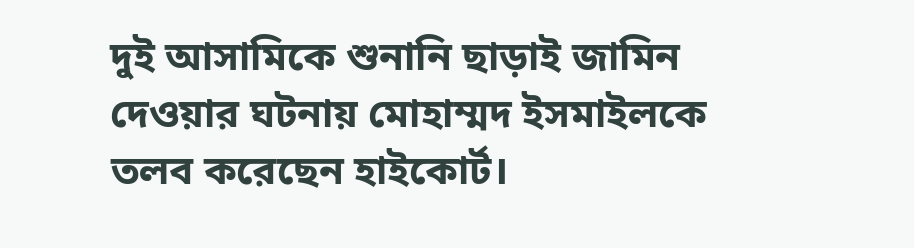দুই আসামিকে শুনানি ছাড়াই জামিন দেওয়ার ঘটনায় মোহাম্মদ ইসমাইলকে তলব করেছেন হাইকোর্ট।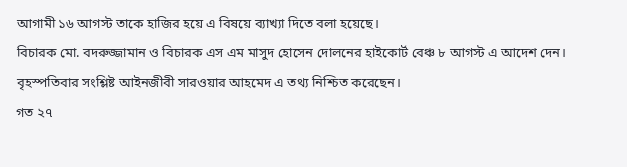আগামী ১৬ আগস্ট তাকে হাজির হয়ে এ বিষয়ে ব্যাখ্যা দিতে বলা হয়েছে।
বিচারক মো. বদরুজ্জামান ও বিচারক এস এম মাসুদ হোসেন দোলনের হাইকোর্ট বেঞ্চ ৮ আগস্ট এ আদেশ দেন। বৃহস্পতিবার সংশ্লিষ্ট আইনজীবী সারওয়ার আহমেদ এ তথ্য নিশ্চিত করেছেন।
গত ২৭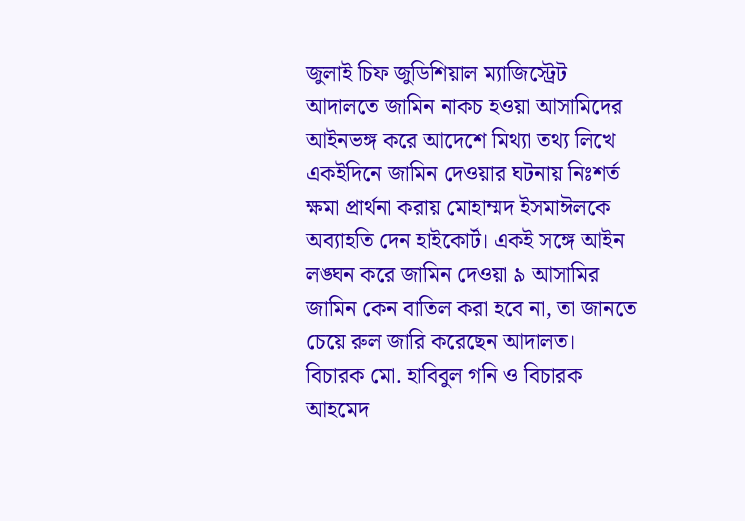জুলাই চিফ জুডিশিয়াল ম্যাজিস্ট্রেট আদালতে জামিন নাকচ হওয়া আসামিদের আইনভঙ্গ করে আদেশে মিথ্যা তথ্য লিখে একইদিনে জামিন দেওয়ার ঘটনায় নিঃশর্ত ক্ষমা প্রার্থনা করায় মোহাম্মদ ইসমাঈলকে অব্যাহতি দেন হাইকোর্ট। একই সঙ্গে আইন লঙ্ঘন করে জামিন দেওয়া ৯ আসামির জামিন কেন বাতিল করা হবে না, তা জানতে চেয়ে রুল জারি করেছেন আদালত। বিচারক মো. হাবিবুল গনি ও বিচারক আহমেদ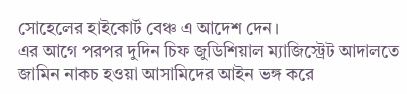সোহেলের হাইকোর্ট বেঞ্চ এ আদেশ দেন।
এর আগে পরপর দুদিন চিফ জুডিশিয়াল ম্যাজিস্ট্রেট আদালতে জামিন নাকচ হওয়া আসামিদের আইন ভঙ্গ করে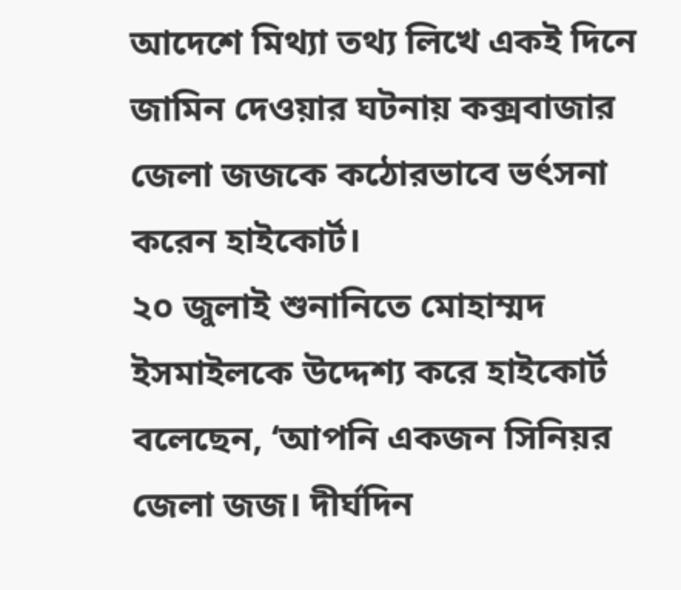আদেশে মিথ্যা তথ্য লিখে একই দিনে জামিন দেওয়ার ঘটনায় কক্সবাজার জেলা জজকে কঠোরভাবে ভর্ৎসনা করেন হাইকোর্ট।
২০ জুলাই শুনানিতে মোহাম্মদ ইসমাইলকে উদ্দেশ্য করে হাইকোর্ট বলেছেন, ‘আপনি একজন সিনিয়র জেলা জজ। দীর্ঘদিন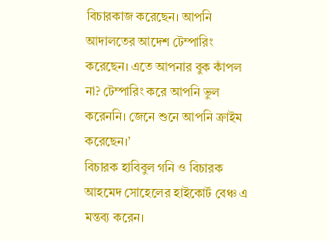বিচারকাজ করেছেন। আপনি আদালতের আদেশ টেম্পারিং করেছেন। এতে আপনার বুক কাঁপল না? টেম্পারিং করে আপনি ভুল করেননি। জেনে শুনে আপনি ক্রাইম করেছেন।’
বিচারক হাবিবুল গনি ও বিচারক আহমেদ সোহেলের হাইকোর্ট বেঞ্চ এ মন্তব্য করেন।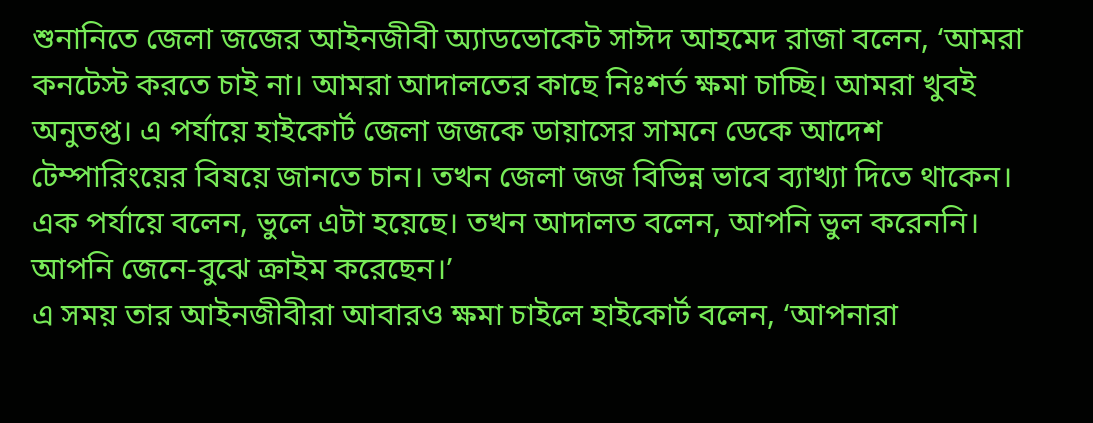শুনানিতে জেলা জজের আইনজীবী অ্যাডভোকেট সাঈদ আহমেদ রাজা বলেন, ‘আমরা কনটেস্ট করতে চাই না। আমরা আদালতের কাছে নিঃশর্ত ক্ষমা চাচ্ছি। আমরা খুবই অনুতপ্ত। এ পর্যায়ে হাইকোর্ট জেলা জজকে ডায়াসের সামনে ডেকে আদেশ টেম্পারিংয়ের বিষয়ে জানতে চান। তখন জেলা জজ বিভিন্ন ভাবে ব্যাখ্যা দিতে থাকেন। এক পর্যায়ে বলেন, ভুলে এটা হয়েছে। তখন আদালত বলেন, আপনি ভুল করেননি। আপনি জেনে-বুঝে ক্রাইম করেছেন।’
এ সময় তার আইনজীবীরা আবারও ক্ষমা চাইলে হাইকোর্ট বলেন, ‘আপনারা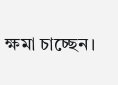ক্ষমা চাচ্ছেন।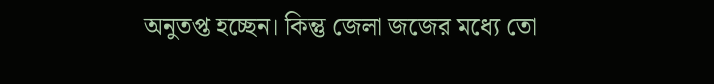অনুতপ্ত হচ্ছেন। কিন্তু জেলা জজের মধ্যে তো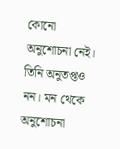কোনো অনুশোচনা নেই। তিনি অনুতপ্তও নন। মন থেকে অনুশোচনা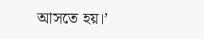আসতে হয়।’